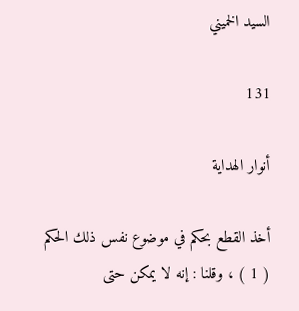السيد الخميني

131

أنوار الهداية

أخذ القطع بحكم في موضوع نفس ذلك الحكم ( 1 ) ، وقلنا : إنه لا يمكن حتى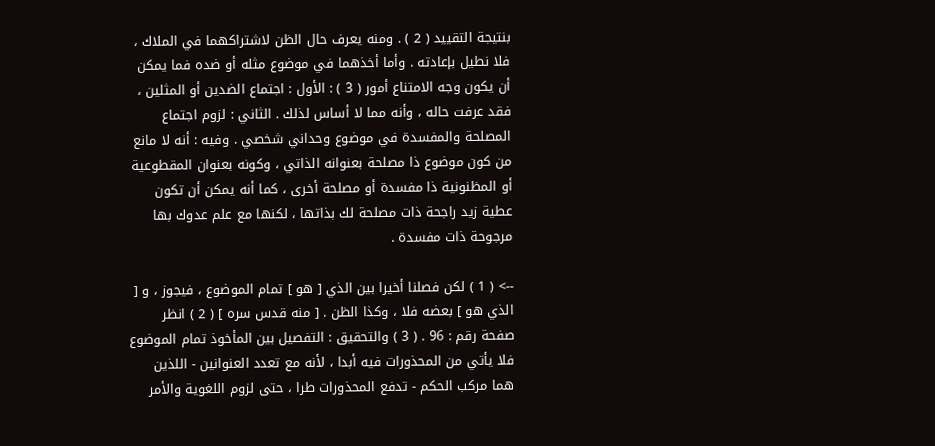بنتيجة التقييد ( 2 ) . ومنه يعرف حال الظن لاشتراكهما في الملاك ، فلا نطيل بإعادته . وأما أخذهما في موضوع مثله أو ضده فما يمكن أن يكون وجه الامتناع أمور ( 3 ) : الأول : اجتماع الضدين أو المثلين ، فقد عرفت حاله ، وأنه مما لا أساس لذلك . الثاني : لزوم اجتماع المصلحة والمفسدة في موضوع وحداني شخصي . وفيه : أنه لا مانع من كون موضوع ذا مصلحة بعنوانه الذاتي ، وكونه بعنوان المقطوعية أو المظنونية ذا مفسدة أو مصلحة أخرى ، كما أنه يمكن أن تكون عطية زيد راجحة ذات مصلحة لك بذاتها ، لكنها مع علم عدوك بها مرجوحة ذات مفسدة .

--> ( 1 ) لكن فصلنا أخيرا بين الذي [ هو ] تمام الموضوع ، فيجوز ، و [ الذي هو ] بعضه فلا ، وكذا الظن . [ منه قدس سره ] ( 2 ) انظر صفحة رقم : 96 . ( 3 ) والتحقيق : التفصيل بين المأخوذ تمام الموضوع فلا يأتي من المحذورات فيه أبدا ، لأنه مع تعدد العنوانين - اللذين هما مركب الحكم - تدفع المحذورات طرا ، حتى لزوم اللغوية والأمر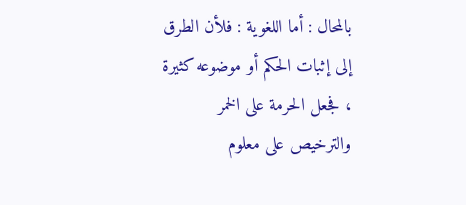بالمحال : أما اللغوية : فلأن الطرق إلى إثبات الحكم أو موضوعه كثيرة ، فجعل الحرمة على الخمر والترخيص على معلوم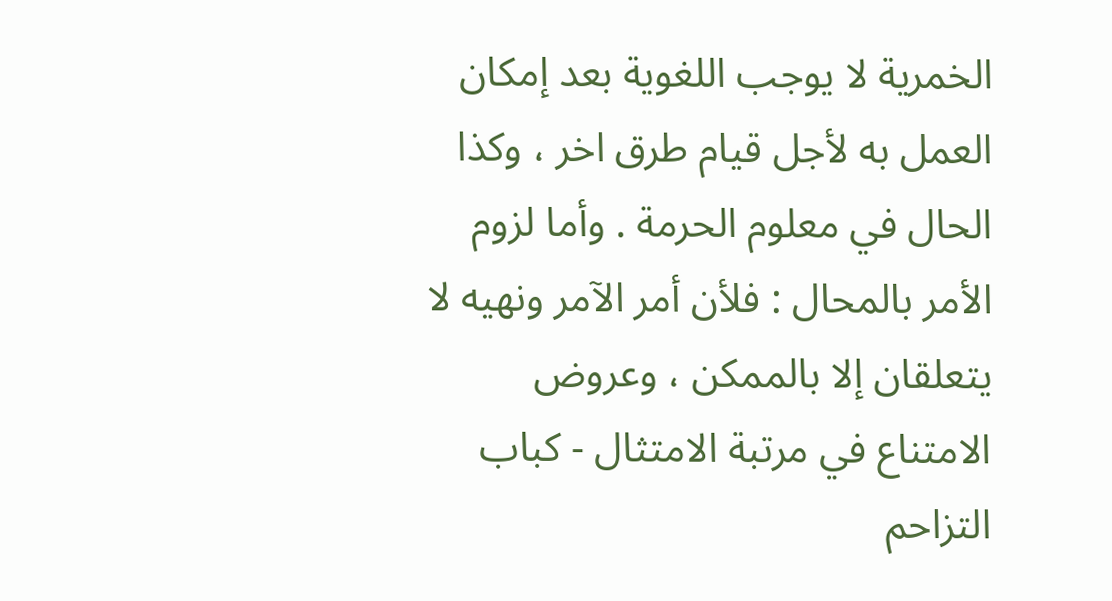الخمرية لا يوجب اللغوية بعد إمكان العمل به لأجل قيام طرق اخر ، وكذا الحال في معلوم الحرمة . وأما لزوم الأمر بالمحال : فلأن أمر الآمر ونهيه لا يتعلقان إلا بالممكن ، وعروض الامتناع في مرتبة الامتثال - كباب التزاحم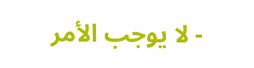- لا يوجب الأمر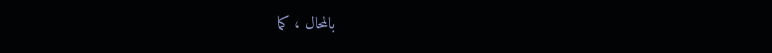بالمحال ، كما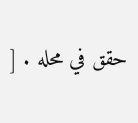حقق في محله . [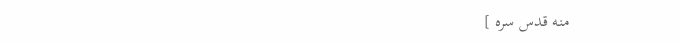منه قدس سره ]